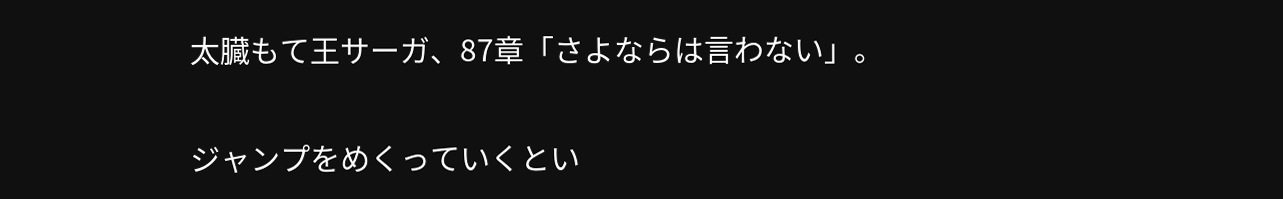太臓もて王サーガ、87章「さよならは言わない」。


ジャンプをめくっていくとい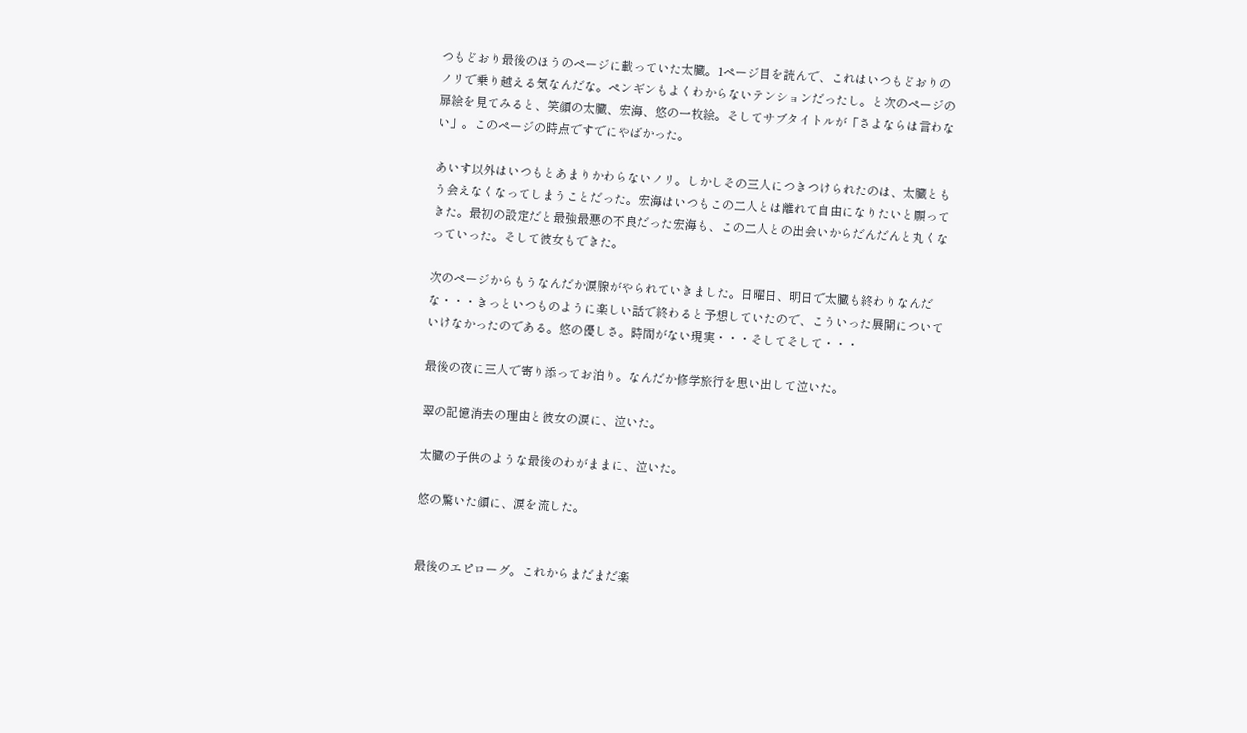つもどおり最後のほうのページに載っていた太臓。1ページ目を読んで、これはいつもどおりのノリで乗り越える気なんだな。ペンギンもよくわからないテンションだったし。と次のページの扉絵を見てみると、笑顔の太臓、宏海、悠の一枚絵。そしてサブタイトルが「さよならは言わない」。このページの時点ですでにやばかった。

あいす以外はいつもとあまりかわらないノリ。しかしその三人につきつけられたのは、太臓ともう会えなくなってしまうことだった。宏海はいつもこの二人とは離れて自由になりたいと願ってきた。最初の設定だと最強最悪の不良だった宏海も、この二人との出会いからだんだんと丸くなっていった。そして彼女もできた。

次のページからもうなんだか涙腺がやられていきました。日曜日、明日で太臓も終わりなんだな・・・きっといつものように楽しい話で終わると予想していたので、こういった展開についていけなかったのである。悠の優しさ。時間がない現実・・・そしてそして・・・

最後の夜に三人で寄り添ってお泊り。なんだか修学旅行を思い出して泣いた。

翠の記憶消去の理由と彼女の涙に、泣いた。

太臓の子供のような最後のわがままに、泣いた。

悠の驚いた顔に、涙を流した。


最後のエピローグ。これからまだまだ楽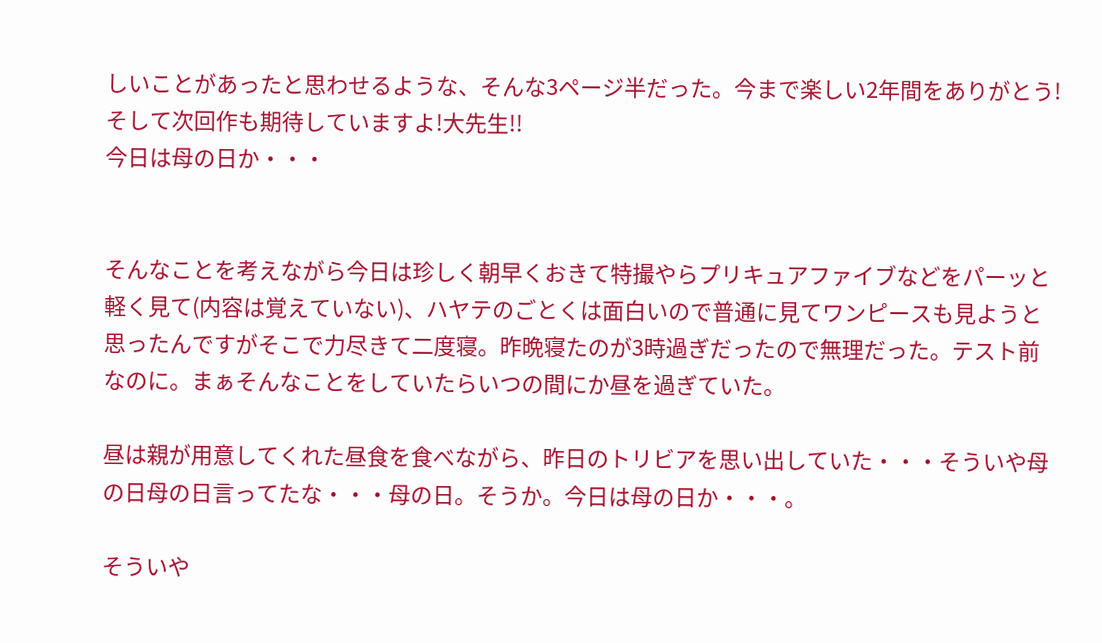しいことがあったと思わせるような、そんな3ページ半だった。今まで楽しい2年間をありがとう!そして次回作も期待していますよ!大先生!!
今日は母の日か・・・


そんなことを考えながら今日は珍しく朝早くおきて特撮やらプリキュアファイブなどをパーッと軽く見て(内容は覚えていない)、ハヤテのごとくは面白いので普通に見てワンピースも見ようと思ったんですがそこで力尽きて二度寝。昨晩寝たのが3時過ぎだったので無理だった。テスト前なのに。まぁそんなことをしていたらいつの間にか昼を過ぎていた。

昼は親が用意してくれた昼食を食べながら、昨日のトリビアを思い出していた・・・そういや母の日母の日言ってたな・・・母の日。そうか。今日は母の日か・・・。

そういや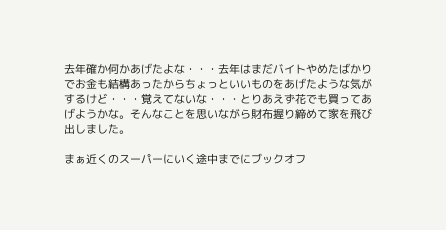去年確か何かあげたよな・・・去年はまだバイトやめたばかりでお金も結構あったからちょっといいものをあげたような気がするけど・・・覚えてないな・・・とりあえず花でも買ってあげようかな。そんなことを思いながら財布握り締めて家を飛び出しました。

まぁ近くのスーパーにいく途中までにブックオフ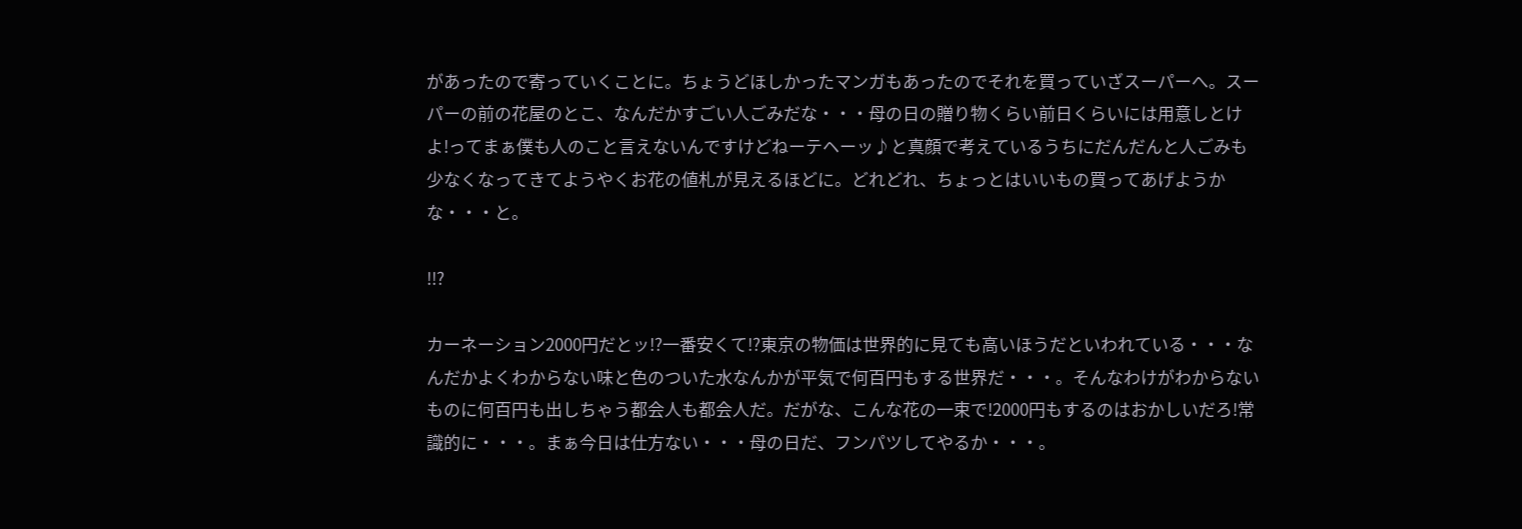があったので寄っていくことに。ちょうどほしかったマンガもあったのでそれを買っていざスーパーへ。スーパーの前の花屋のとこ、なんだかすごい人ごみだな・・・母の日の贈り物くらい前日くらいには用意しとけよ!ってまぁ僕も人のこと言えないんですけどねーテヘーッ♪と真顔で考えているうちにだんだんと人ごみも少なくなってきてようやくお花の値札が見えるほどに。どれどれ、ちょっとはいいもの買ってあげようかな・・・と。

!!?

カーネーション2000円だとッ!?一番安くて!?東京の物価は世界的に見ても高いほうだといわれている・・・なんだかよくわからない味と色のついた水なんかが平気で何百円もする世界だ・・・。そんなわけがわからないものに何百円も出しちゃう都会人も都会人だ。だがな、こんな花の一束で!2000円もするのはおかしいだろ!常識的に・・・。まぁ今日は仕方ない・・・母の日だ、フンパツしてやるか・・・。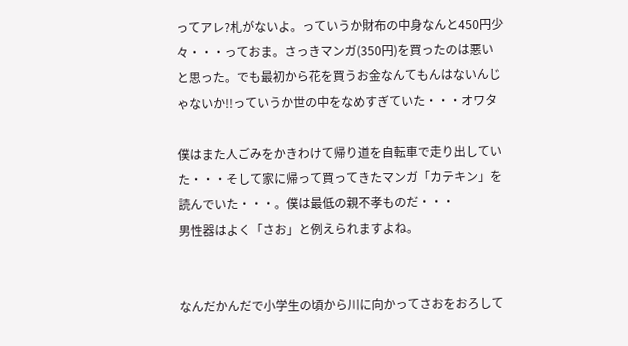ってアレ?札がないよ。っていうか財布の中身なんと450円少々・・・っておま。さっきマンガ(350円)を買ったのは悪いと思った。でも最初から花を買うお金なんてもんはないんじゃないか!!っていうか世の中をなめすぎていた・・・オワタ

僕はまた人ごみをかきわけて帰り道を自転車で走り出していた・・・そして家に帰って買ってきたマンガ「カテキン」を読んでいた・・・。僕は最低の親不孝ものだ・・・
男性器はよく「さお」と例えられますよね。


なんだかんだで小学生の頃から川に向かってさおをおろして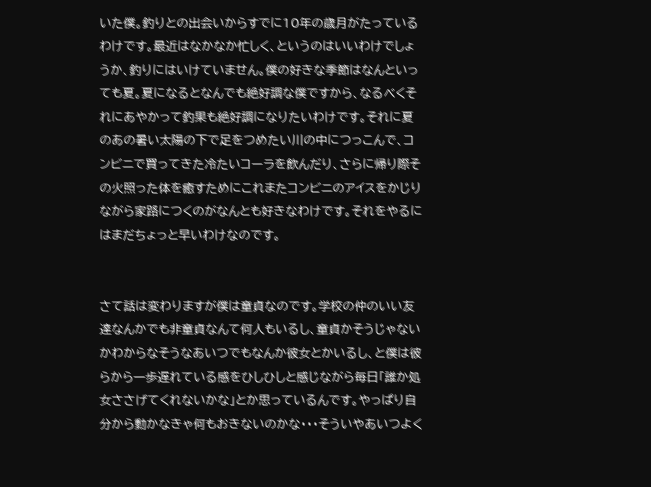いた僕。釣りとの出会いからすでに10年の歳月がたっているわけです。最近はなかなか忙しく、というのはいいわけでしょうか、釣りにはいけていません。僕の好きな季節はなんといっても夏。夏になるとなんでも絶好調な僕ですから、なるべくそれにあやかって釣果も絶好調になりたいわけです。それに夏のあの暑い太陽の下で足をつめたい川の中につっこんで、コンビニで買ってきた冷たいコーラを飲んだり、さらに帰り際その火照った体を癒すためにこれまたコンビニのアイスをかじりながら家路につくのがなんとも好きなわけです。それをやるにはまだちょっと早いわけなのです。


さて話は変わりますが僕は童貞なのです。学校の仲のいい友達なんかでも非童貞なんて何人もいるし、童貞かそうじゃないかわからなそうなあいつでもなんか彼女とかいるし、と僕は彼らから一歩遅れている感をひしひしと感じながら毎日「誰か処女ささげてくれないかな」とか思っているんです。やっぱり自分から動かなきゃ何もおきないのかな・・・そういやあいつよく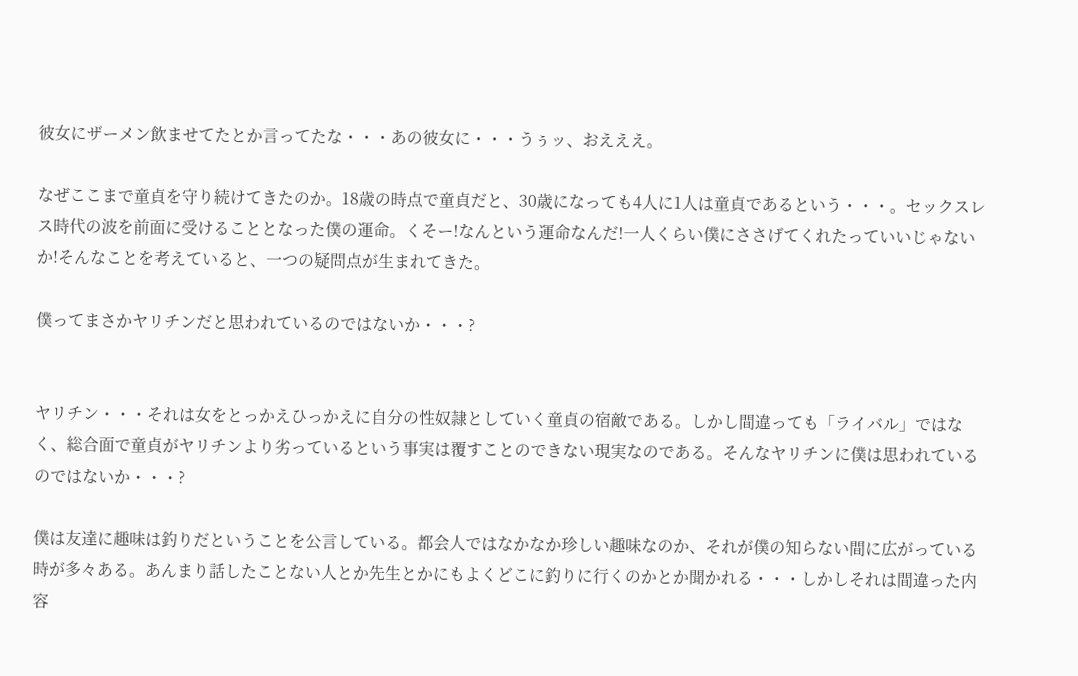彼女にザーメン飲ませてたとか言ってたな・・・あの彼女に・・・うぅッ、おえええ。

なぜここまで童貞を守り続けてきたのか。18歳の時点で童貞だと、30歳になっても4人に1人は童貞であるという・・・。セックスレス時代の波を前面に受けることとなった僕の運命。くそー!なんという運命なんだ!一人くらい僕にささげてくれたっていいじゃないか!そんなことを考えていると、一つの疑問点が生まれてきた。

僕ってまさかヤリチンだと思われているのではないか・・・?


ヤリチン・・・それは女をとっかえひっかえに自分の性奴隷としていく童貞の宿敵である。しかし間違っても「ライバル」ではなく、総合面で童貞がヤリチンより劣っているという事実は覆すことのできない現実なのである。そんなヤリチンに僕は思われているのではないか・・・?

僕は友達に趣味は釣りだということを公言している。都会人ではなかなか珍しい趣味なのか、それが僕の知らない間に広がっている時が多々ある。あんまり話したことない人とか先生とかにもよくどこに釣りに行くのかとか聞かれる・・・しかしそれは間違った内容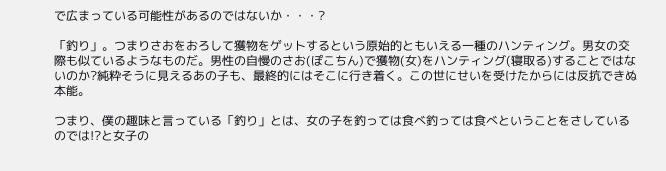で広まっている可能性があるのではないか・・・?

「釣り」。つまりさおをおろして獲物をゲットするという原始的ともいえる一種のハンティング。男女の交際も似ているようなものだ。男性の自慢のさお(ぽこちん)で獲物(女)をハンティング(寝取る)することではないのか?純粋そうに見えるあの子も、最終的にはそこに行き着く。この世にせいを受けたからには反抗できぬ本能。

つまり、僕の趣味と言っている「釣り」とは、女の子を釣っては食べ釣っては食べということをさしているのでは!?と女子の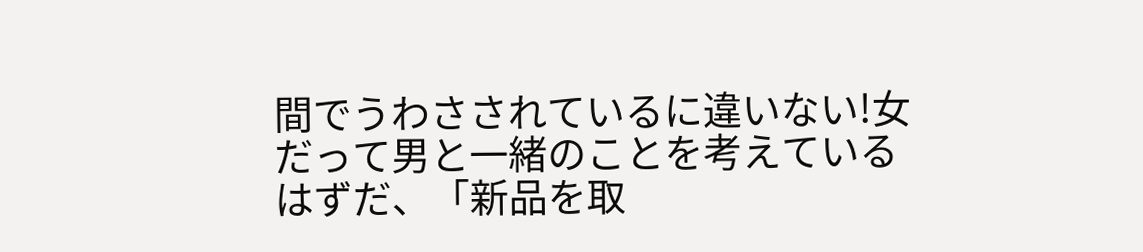間でうわさされているに違いない!女だって男と一緒のことを考えているはずだ、「新品を取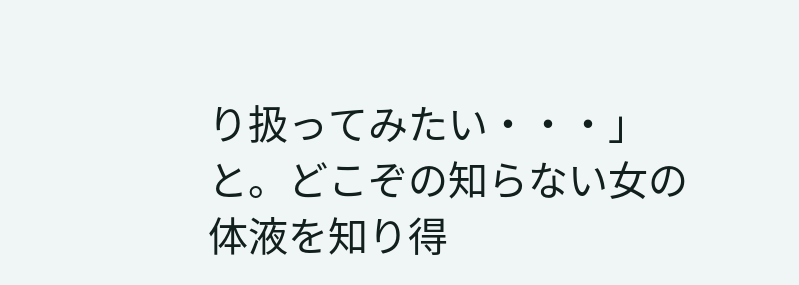り扱ってみたい・・・」と。どこぞの知らない女の体液を知り得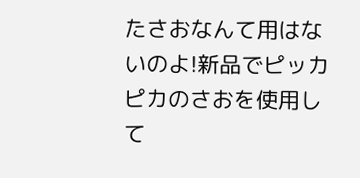たさおなんて用はないのよ!新品でピッカピカのさおを使用して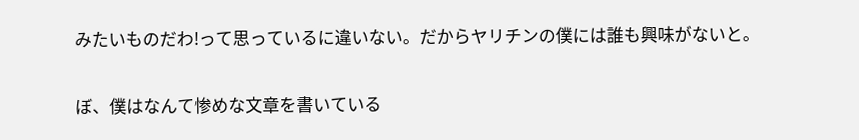みたいものだわ!って思っているに違いない。だからヤリチンの僕には誰も興味がないと。


ぼ、僕はなんて惨めな文章を書いている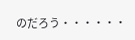のだろう・・・・・・